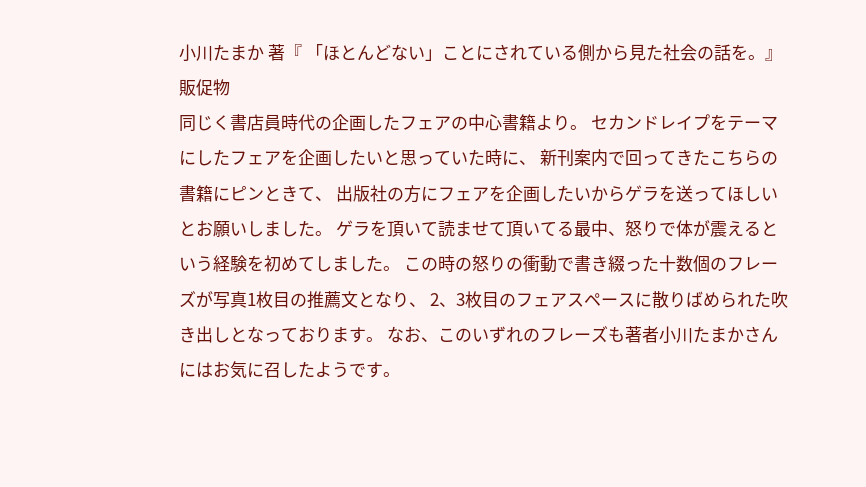小川たまか 著『 「ほとんどない」ことにされている側から見た社会の話を。』 販促物
同じく書店員時代の企画したフェアの中心書籍より。 セカンドレイプをテーマにしたフェアを企画したいと思っていた時に、 新刊案内で回ってきたこちらの書籍にピンときて、 出版社の方にフェアを企画したいからゲラを送ってほしいとお願いしました。 ゲラを頂いて読ませて頂いてる最中、怒りで体が震えるという経験を初めてしました。 この時の怒りの衝動で書き綴った十数個のフレーズが写真1枚目の推薦文となり、 2、3枚目のフェアスペースに散りばめられた吹き出しとなっております。 なお、このいずれのフレーズも著者小川たまかさんにはお気に召したようです。